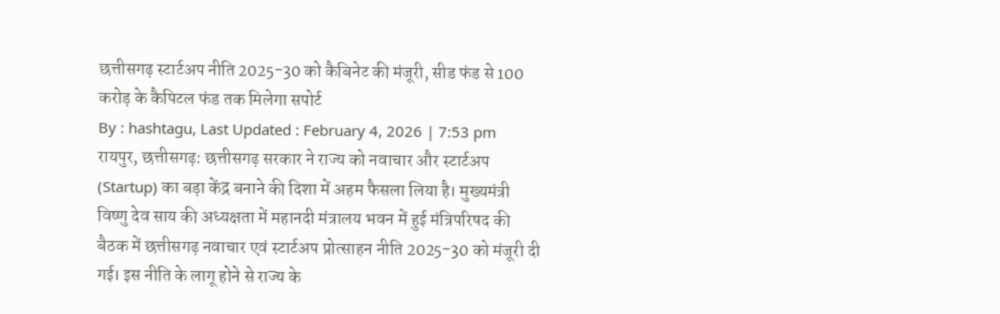छत्तीसगढ़ स्टार्टअप नीति 2025-30 को कैबिनेट की मंजूरी, सीड फंड से 100 करोड़ के कैपिटल फंड तक मिलेगा सपोर्ट
By : hashtagu, Last Updated : February 4, 2026 | 7:53 pm
रायपुर, छत्तीसगढ़: छत्तीसगढ़ सरकार ने राज्य को नवाचार और स्टार्टअप (Startup) का बड़ा केंद्र बनाने की दिशा में अहम फैसला लिया है। मुख्यमंत्री विष्णु देव साय की अध्यक्षता में महानदी मंत्रालय भवन में हुई मंत्रिपरिषद की बैठक में छत्तीसगढ़ नवाचार एवं स्टार्टअप प्रोत्साहन नीति 2025-30 को मंजूरी दी गई। इस नीति के लागू होने से राज्य के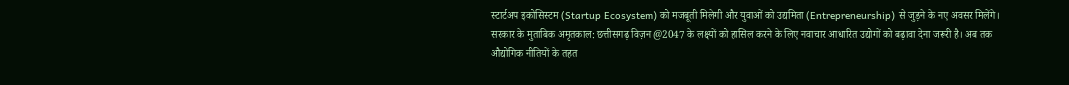स्टार्टअप इकोसिस्टम (Startup Ecosystem) को मजबूती मिलेगी और युवाओं को उद्यमिता (Entrepreneurship) से जुड़ने के नए अवसर मिलेंगे।
सरकार के मुताबिक अमृतकाल: छत्तीसगढ़ विज़न @2047 के लक्ष्यों को हासिल करने के लिए नवाचार आधारित उद्योगों को बढ़ावा देना जरूरी है। अब तक औद्योगिक नीतियों के तहत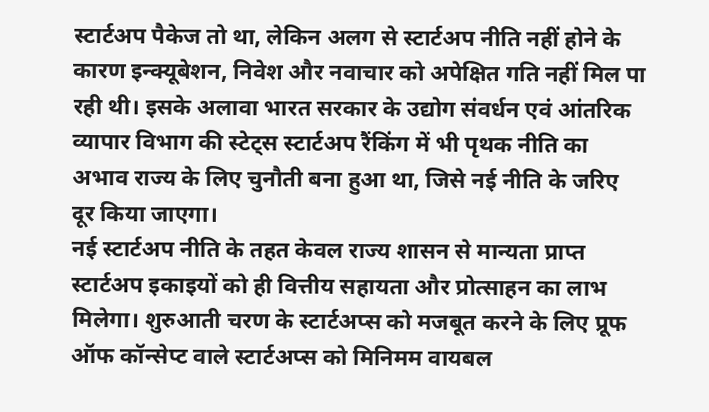स्टार्टअप पैकेज तो था, लेकिन अलग से स्टार्टअप नीति नहीं होने के कारण इन्क्यूबेशन, निवेश और नवाचार को अपेक्षित गति नहीं मिल पा रही थी। इसके अलावा भारत सरकार के उद्योग संवर्धन एवं आंतरिक व्यापार विभाग की स्टेट्स स्टार्टअप रैंकिंग में भी पृथक नीति का अभाव राज्य के लिए चुनौती बना हुआ था, जिसे नई नीति के जरिए दूर किया जाएगा।
नई स्टार्टअप नीति के तहत केवल राज्य शासन से मान्यता प्राप्त स्टार्टअप इकाइयों को ही वित्तीय सहायता और प्रोत्साहन का लाभ मिलेगा। शुरुआती चरण के स्टार्टअप्स को मजबूत करने के लिए प्रूफ ऑफ कॉन्सेप्ट वाले स्टार्टअप्स को मिनिमम वायबल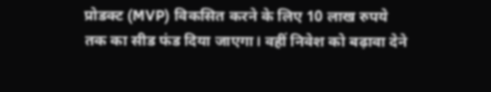प्रोडक्ट (MVP) विकसित करने के लिए 10 लाख रुपये तक का सीड फंड दिया जाएगा। वहीं निवेश को बढ़ावा देने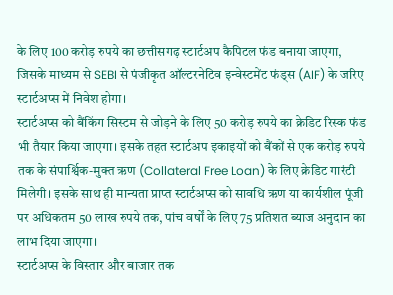के लिए 100 करोड़ रुपये का छत्तीसगढ़ स्टार्टअप कैपिटल फंड बनाया जाएगा, जिसके माध्यम से SEBI से पंजीकृत ऑल्टरनेटिव इन्वेस्टमेंट फंड्स (AIF) के जरिए स्टार्टअप्स में निवेश होगा।
स्टार्टअप्स को बैंकिंग सिस्टम से जोड़ने के लिए 50 करोड़ रुपये का क्रेडिट रिस्क फंड भी तैयार किया जाएगा। इसके तहत स्टार्टअप इकाइयों को बैंकों से एक करोड़ रुपये तक के संपार्श्विक-मुक्त ऋण (Collateral Free Loan) के लिए क्रेडिट गारंटी मिलेगी। इसके साथ ही मान्यता प्राप्त स्टार्टअप्स को सावधि ऋण या कार्यशील पूंजी पर अधिकतम 50 लाख रुपये तक, पांच वर्षों के लिए 75 प्रतिशत ब्याज अनुदान का लाभ दिया जाएगा।
स्टार्टअप्स के विस्तार और बाजार तक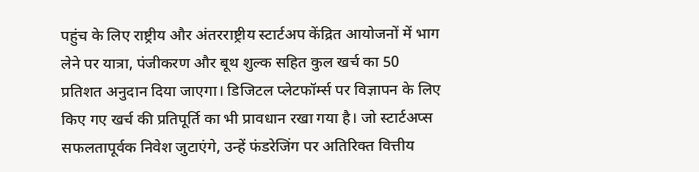पहुंच के लिए राष्ट्रीय और अंतरराष्ट्रीय स्टार्टअप केंद्रित आयोजनों में भाग लेने पर यात्रा, पंजीकरण और बूथ शुल्क सहित कुल खर्च का 50 प्रतिशत अनुदान दिया जाएगा। डिजिटल प्लेटफॉर्म्स पर विज्ञापन के लिए किए गए खर्च की प्रतिपूर्ति का भी प्रावधान रखा गया है। जो स्टार्टअप्स सफलतापूर्वक निवेश जुटाएंगे, उन्हें फंडरेजिंग पर अतिरिक्त वित्तीय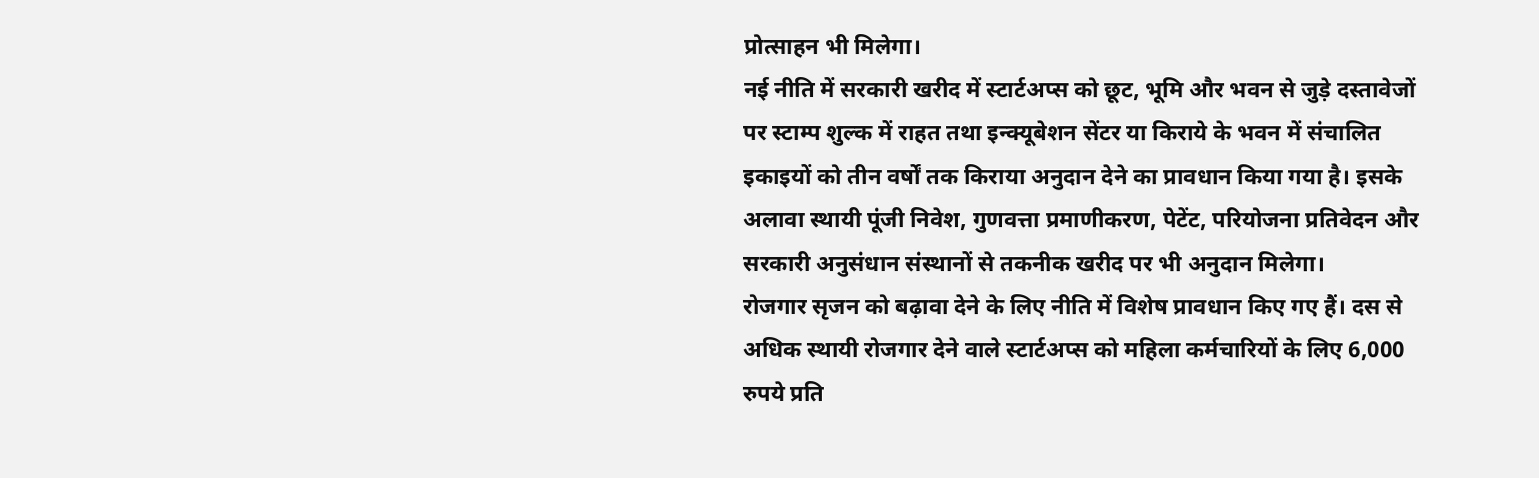प्रोत्साहन भी मिलेगा।
नई नीति में सरकारी खरीद में स्टार्टअप्स को छूट, भूमि और भवन से जुड़े दस्तावेजों पर स्टाम्प शुल्क में राहत तथा इन्क्यूबेशन सेंटर या किराये के भवन में संचालित इकाइयों को तीन वर्षों तक किराया अनुदान देने का प्रावधान किया गया है। इसके अलावा स्थायी पूंजी निवेश, गुणवत्ता प्रमाणीकरण, पेटेंट, परियोजना प्रतिवेदन और सरकारी अनुसंधान संस्थानों से तकनीक खरीद पर भी अनुदान मिलेगा।
रोजगार सृजन को बढ़ावा देने के लिए नीति में विशेष प्रावधान किए गए हैं। दस से अधिक स्थायी रोजगार देने वाले स्टार्टअप्स को महिला कर्मचारियों के लिए 6,000 रुपये प्रति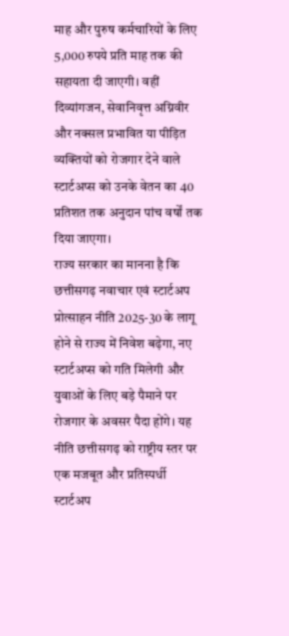माह और पुरुष कर्मचारियों के लिए 5,000 रुपये प्रति माह तक की सहायता दी जाएगी। वहीं दिव्यांगजन, सेवानिवृत्त अग्निवीर और नक्सल प्रभावित या पीड़ित व्यक्तियों को रोजगार देने वाले स्टार्टअप्स को उनके वेतन का 40 प्रतिशत तक अनुदान पांच वर्षों तक दिया जाएगा।
राज्य सरकार का मानना है कि छत्तीसगढ़ नवाचार एवं स्टार्टअप प्रोत्साहन नीति 2025-30 के लागू होने से राज्य में निवेश बढ़ेगा, नए स्टार्टअप्स को गति मिलेगी और युवाओं के लिए बड़े पैमाने पर रोजगार के अवसर पैदा होंगे। यह नीति छत्तीसगढ़ को राष्ट्रीय स्तर पर एक मजबूत और प्रतिस्पर्धी स्टार्टअप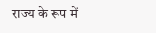राज्य के रूप में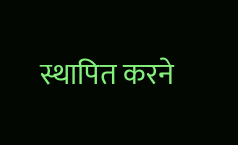स्थापित करने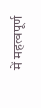में महत्वपूर्ण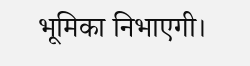भूमिका निभाएगी।